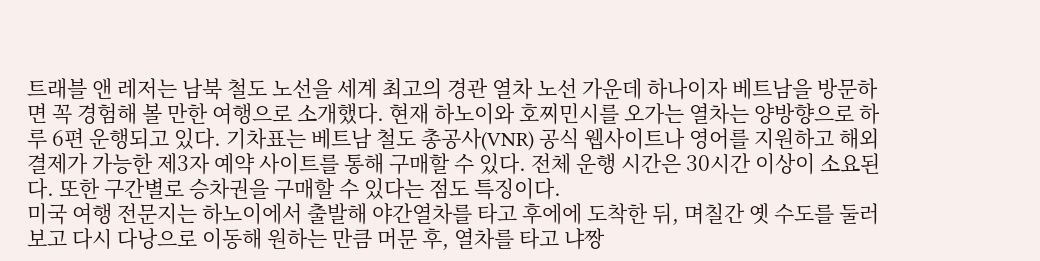트래블 앤 레저는 남북 철도 노선을 세계 최고의 경관 열차 노선 가운데 하나이자 베트남을 방문하면 꼭 경험해 볼 만한 여행으로 소개했다. 현재 하노이와 호찌민시를 오가는 열차는 양방향으로 하루 6편 운행되고 있다. 기차표는 베트남 철도 총공사(VNR) 공식 웹사이트나 영어를 지원하고 해외 결제가 가능한 제3자 예약 사이트를 통해 구매할 수 있다. 전체 운행 시간은 30시간 이상이 소요된다. 또한 구간별로 승차권을 구매할 수 있다는 점도 특징이다.
미국 여행 전문지는 하노이에서 출발해 야간열차를 타고 후에에 도착한 뒤, 며칠간 옛 수도를 둘러보고 다시 다낭으로 이동해 원하는 만큼 머문 후, 열차를 타고 냐짱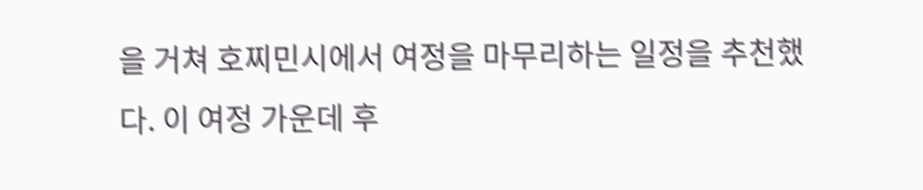을 거쳐 호찌민시에서 여정을 마무리하는 일정을 추천했다. 이 여정 가운데 후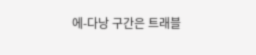에-다낭 구간은 트래블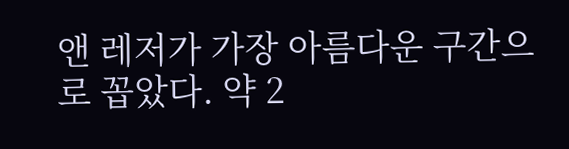앤 레저가 가장 아름다운 구간으로 꼽았다. 약 2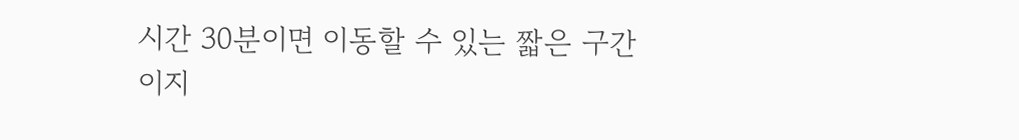시간 30분이면 이동할 수 있는 짧은 구간이지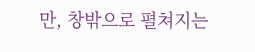만, 창밖으로 펼쳐지는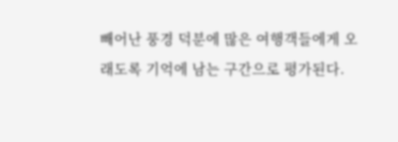빼어난 풍경 덕분에 많은 여행객들에게 오래도록 기억에 남는 구간으로 평가된다.